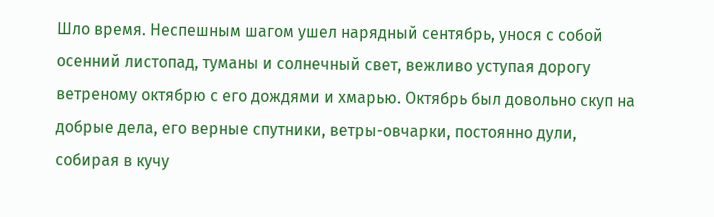Шло время. Неспешным шагом ушел нарядный сентябрь, унося с собой осенний листопад, туманы и солнечный свет, вежливо уступая дорогу ветреному октябрю с его дождями и хмарью. Октябрь был довольно скуп на добрые дела, его верные спутники, ветры-овчарки, постоянно дули, собирая в кучу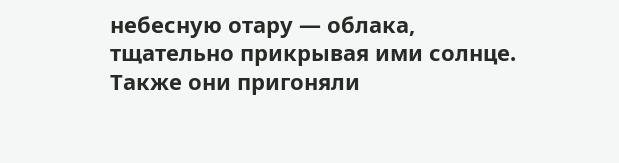небесную отару — облака, тщательно прикрывая ими солнце. Также они пригоняли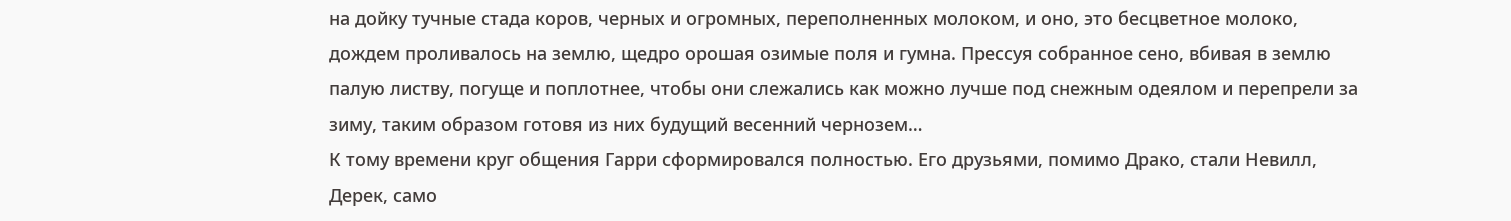на дойку тучные стада коров, черных и огромных, переполненных молоком, и оно, это бесцветное молоко, дождем проливалось на землю, щедро орошая озимые поля и гумна. Прессуя собранное сено, вбивая в землю палую листву, погуще и поплотнее, чтобы они слежались как можно лучше под снежным одеялом и перепрели за зиму, таким образом готовя из них будущий весенний чернозем…
К тому времени круг общения Гарри сформировался полностью. Его друзьями, помимо Драко, стали Невилл, Дерек, само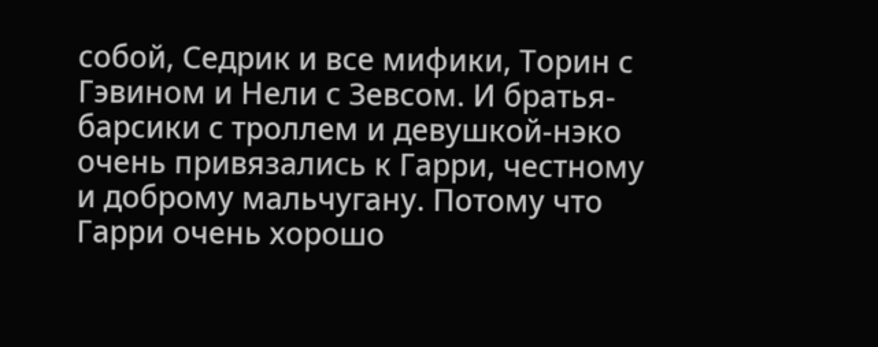собой, Седрик и все мифики, Торин с Гэвином и Нели с Зевсом. И братья-барсики с троллем и девушкой-нэко очень привязались к Гарри, честному и доброму мальчугану. Потому что Гарри очень хорошо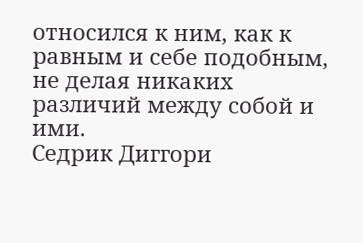относился к ним, как к равным и себе подобным, не делая никаких различий между собой и ими.
Седрик Диггори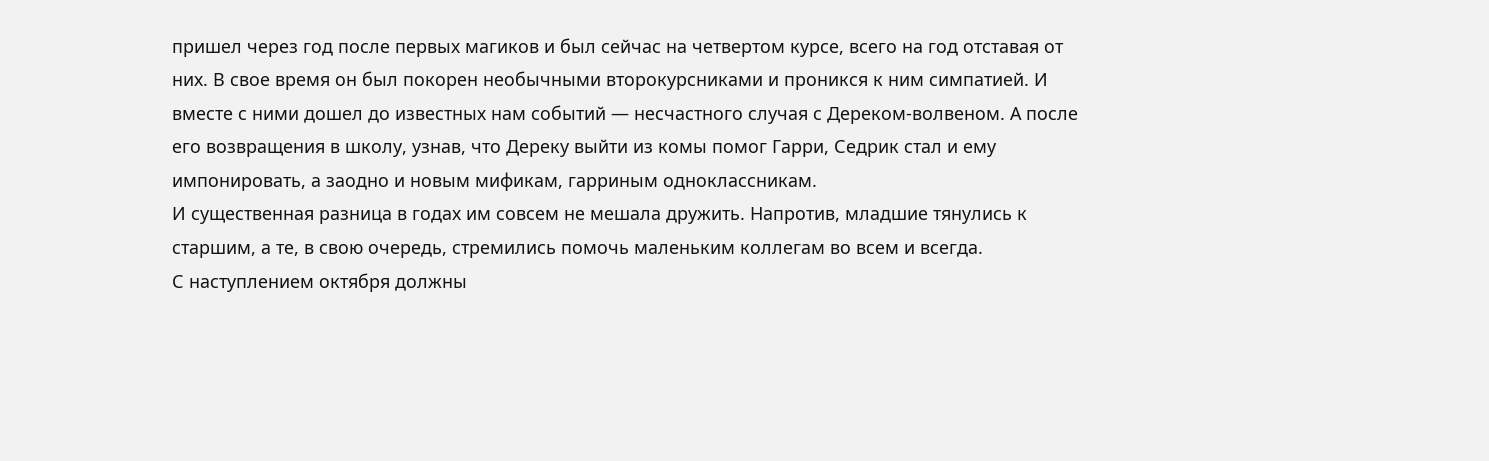пришел через год после первых магиков и был сейчас на четвертом курсе, всего на год отставая от них. В свое время он был покорен необычными второкурсниками и проникся к ним симпатией. И вместе с ними дошел до известных нам событий — несчастного случая с Дереком-волвеном. А после его возвращения в школу, узнав, что Дереку выйти из комы помог Гарри, Седрик стал и ему импонировать, а заодно и новым мификам, гарриным одноклассникам.
И существенная разница в годах им совсем не мешала дружить. Напротив, младшие тянулись к старшим, а те, в свою очередь, стремились помочь маленьким коллегам во всем и всегда.
С наступлением октября должны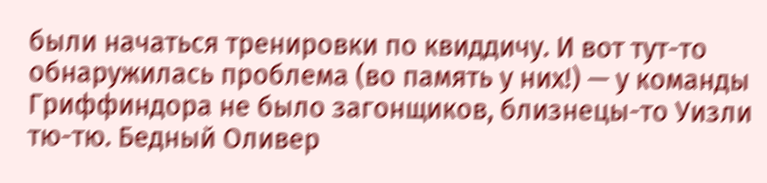были начаться тренировки по квиддичу. И вот тут-то обнаружилась проблема (во память у них!) — у команды Гриффиндора не было загонщиков, близнецы-то Уизли тю-тю. Бедный Оливер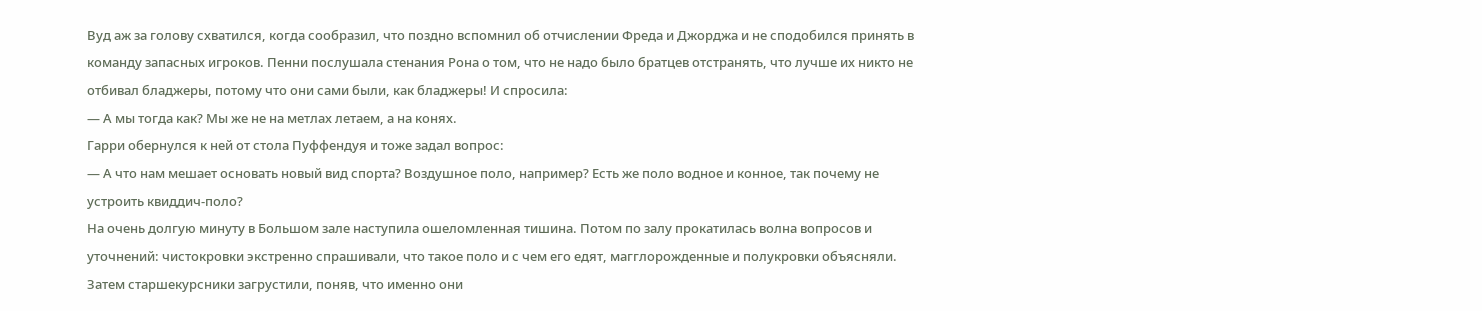Вуд аж за голову схватился, когда сообразил, что поздно вспомнил об отчислении Фреда и Джорджа и не сподобился принять в команду запасных игроков. Пенни послушала стенания Рона о том, что не надо было братцев отстранять, что лучше их никто не отбивал бладжеры, потому что они сами были, как бладжеры! И спросила:
— А мы тогда как? Мы же не на метлах летаем, а на конях.
Гарри обернулся к ней от стола Пуффендуя и тоже задал вопрос:
— А что нам мешает основать новый вид спорта? Воздушное поло, например? Есть же поло водное и конное, так почему не устроить квиддич-поло?
На очень долгую минуту в Большом зале наступила ошеломленная тишина. Потом по залу прокатилась волна вопросов и уточнений: чистокровки экстренно спрашивали, что такое поло и с чем его едят, магглорожденные и полукровки объясняли. Затем старшекурсники загрустили, поняв, что именно они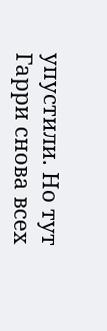упустили. Но тут Гарри снова всех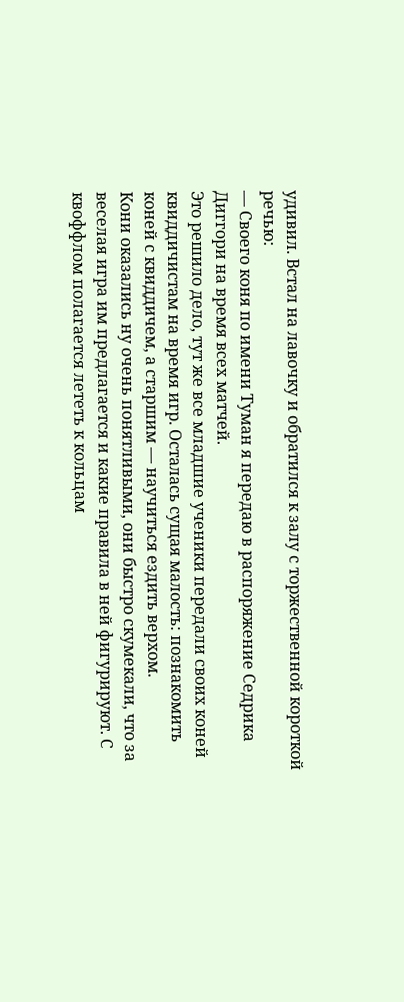удивил. Встал на лавочку и обратился к залу с торжественной короткой речью:
— Своего коня по имени Туман я передаю в распоряжение Седрика Диггори на время всех матчей.
Это решило дело, тут же все младшие ученики передали своих коней квиддичистам на время игр. Осталась сущая малость: познакомить коней с квиддичем, а старшим — научиться ездить верхом.
Кони оказались ну очень понятливыми, они быстро скумекали, что за веселая игра им предлагается и какие правила в ней фигурируют. С квоффлом полагается лететь к кольцам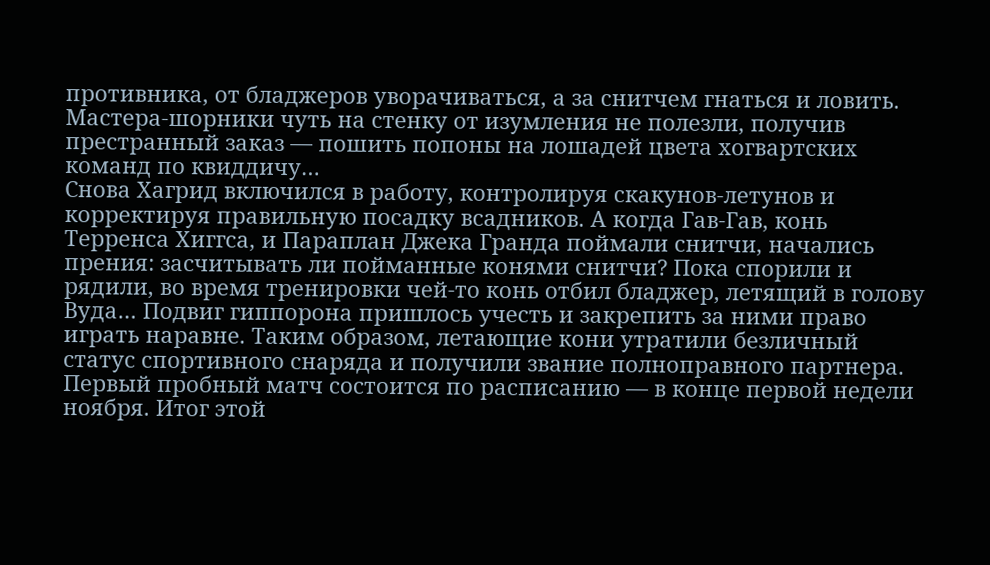противника, от бладжеров уворачиваться, а за снитчем гнаться и ловить.
Мастера-шорники чуть на стенку от изумления не полезли, получив престранный заказ — пошить попоны на лошадей цвета хогвартских команд по квиддичу…
Снова Хагрид включился в работу, контролируя скакунов-летунов и корректируя правильную посадку всадников. А когда Гав-Гав, конь Терренса Хиггса, и Параплан Джека Гранда поймали снитчи, начались прения: засчитывать ли пойманные конями снитчи? Пока спорили и рядили, во время тренировки чей-то конь отбил бладжер, летящий в голову Вуда… Подвиг гиппорона пришлось учесть и закрепить за ними право играть наравне. Таким образом, летающие кони утратили безличный статус спортивного снаряда и получили звание полноправного партнера.
Первый пробный матч состоится по расписанию — в конце первой недели ноября. Итог этой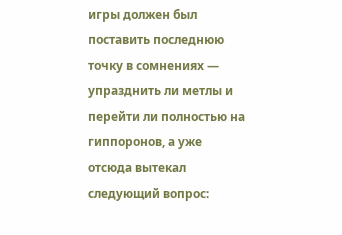игры должен был поставить последнюю точку в сомнениях — упразднить ли метлы и перейти ли полностью на гиппоронов, а уже отсюда вытекал следующий вопрос: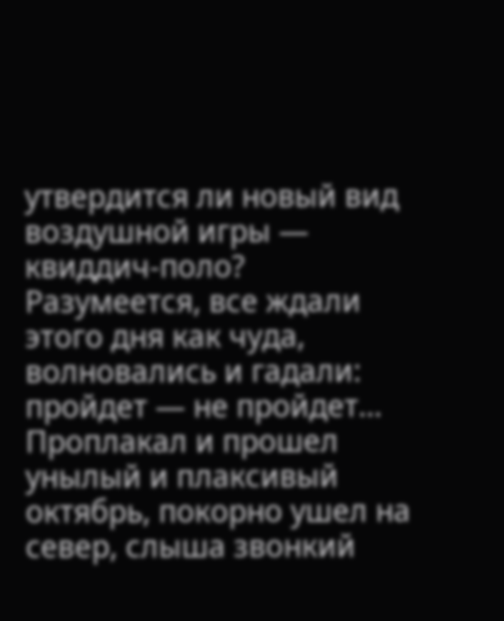утвердится ли новый вид воздушной игры — квиддич-поло? Разумеется, все ждали этого дня как чуда, волновались и гадали: пройдет — не пройдет…
Проплакал и прошел унылый и плаксивый октябрь, покорно ушел на север, слыша звонкий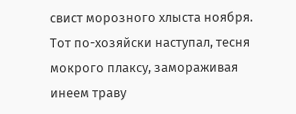свист морозного хлыста ноября. Тот по-хозяйски наступал, тесня мокрого плаксу, замораживая инеем траву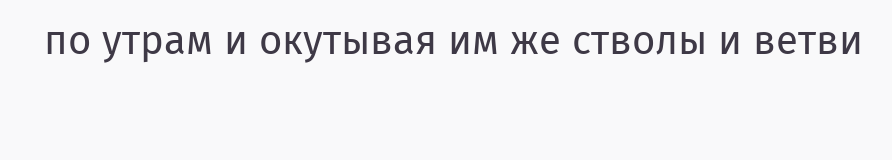по утрам и окутывая им же стволы и ветви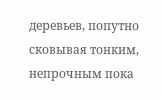деревьев, попутно сковывая тонким, непрочным пока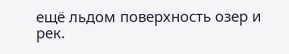ещё льдом поверхность озер и рек.